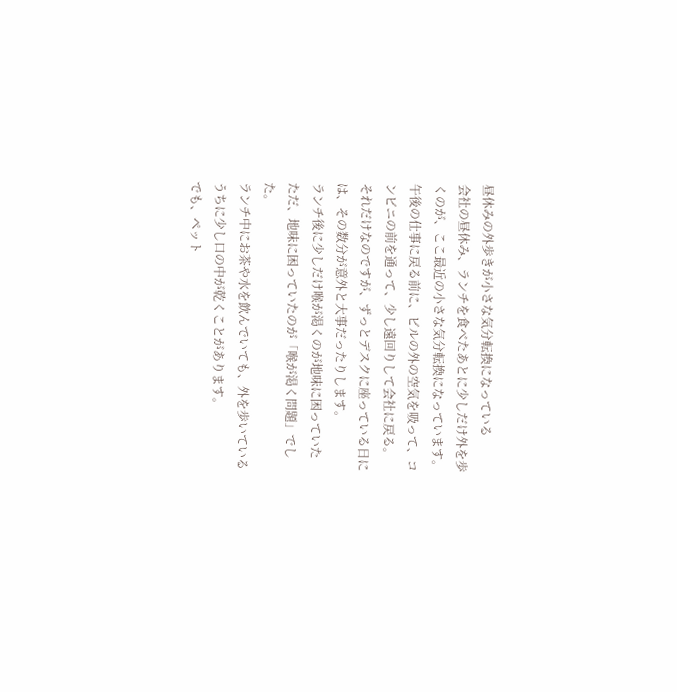昼休みの外歩きが小さな気分転換になっている
会社の昼休み、ランチを食べたあとに少しだけ外を歩くのが、ここ最近の小さな気分転換になっています。
午後の仕事に戻る前に、ビルの外の空気を吸って、コンビニの前を通って、少し遠回りして会社に戻る。
それだけなのですが、ずっとデスクに座っている日には、その数分が意外と大事だったりします。
ランチ後に少しだけ喉が渇くのが地味に困っていた
ただ、地味に困っていたのが「喉が渇く問題」でした。
ランチ中にお茶や水を飲んでいても、外を歩いているうちに少し口の中が乾くことがあります。
でも、ペット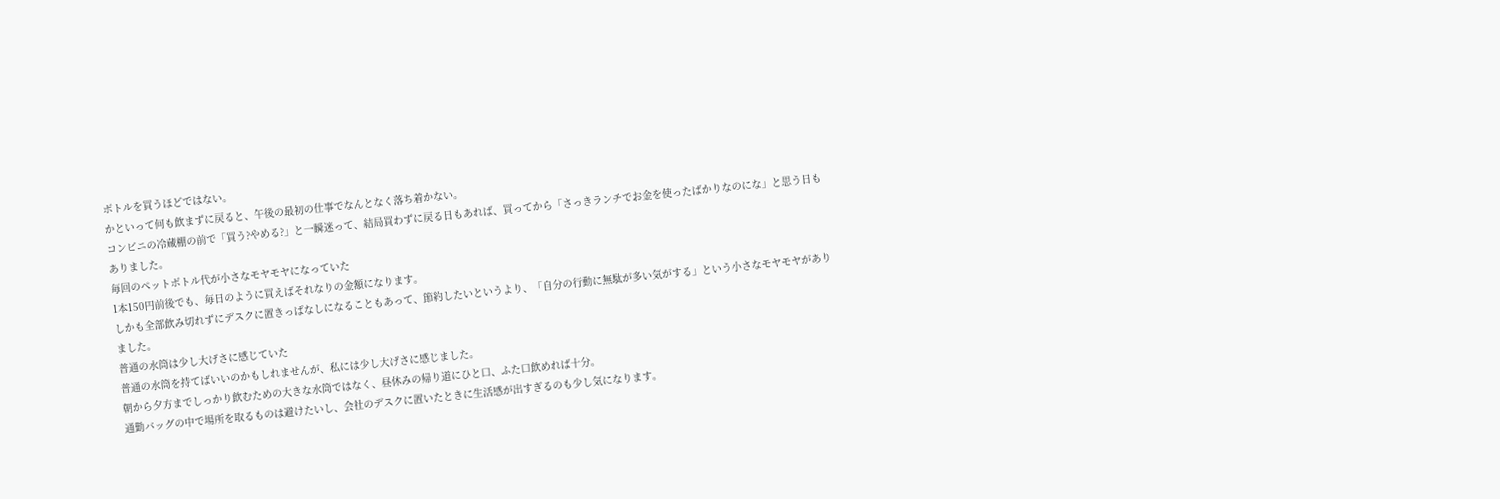ボトルを買うほどではない。
かといって何も飲まずに戻ると、午後の最初の仕事でなんとなく落ち着かない。
コンビニの冷蔵棚の前で「買う?やめる?」と一瞬迷って、結局買わずに戻る日もあれば、買ってから「さっきランチでお金を使ったばかりなのにな」と思う日もありました。
毎回のペットボトル代が小さなモヤモヤになっていた
1本150円前後でも、毎日のように買えばそれなりの金額になります。
しかも全部飲み切れずにデスクに置きっぱなしになることもあって、節約したいというより、「自分の行動に無駄が多い気がする」という小さなモヤモヤがありました。
普通の水筒は少し大げさに感じていた
普通の水筒を持てばいいのかもしれませんが、私には少し大げさに感じました。
朝から夕方までしっかり飲むための大きな水筒ではなく、昼休みの帰り道にひと口、ふた口飲めれば十分。
通勤バッグの中で場所を取るものは避けたいし、会社のデスクに置いたときに生活感が出すぎるのも少し気になります。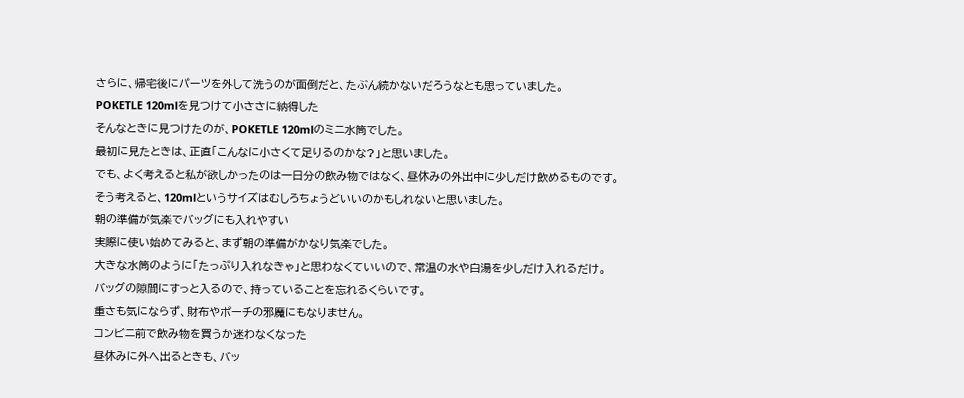さらに、帰宅後にパーツを外して洗うのが面倒だと、たぶん続かないだろうなとも思っていました。
POKETLE 120mlを見つけて小ささに納得した
そんなときに見つけたのが、POKETLE 120mlのミニ水筒でした。
最初に見たときは、正直「こんなに小さくて足りるのかな?」と思いました。
でも、よく考えると私が欲しかったのは一日分の飲み物ではなく、昼休みの外出中に少しだけ飲めるものです。
そう考えると、120mlというサイズはむしろちょうどいいのかもしれないと思いました。
朝の準備が気楽でバッグにも入れやすい
実際に使い始めてみると、まず朝の準備がかなり気楽でした。
大きな水筒のように「たっぷり入れなきゃ」と思わなくていいので、常温の水や白湯を少しだけ入れるだけ。
バッグの隙間にすっと入るので、持っていることを忘れるくらいです。
重さも気にならず、財布やポーチの邪魔にもなりません。
コンビニ前で飲み物を買うか迷わなくなった
昼休みに外へ出るときも、バッ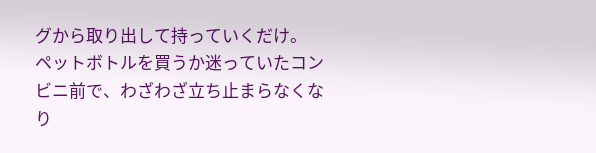グから取り出して持っていくだけ。
ペットボトルを買うか迷っていたコンビニ前で、わざわざ立ち止まらなくなり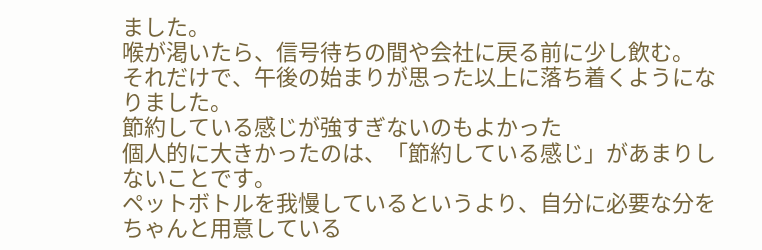ました。
喉が渇いたら、信号待ちの間や会社に戻る前に少し飲む。
それだけで、午後の始まりが思った以上に落ち着くようになりました。
節約している感じが強すぎないのもよかった
個人的に大きかったのは、「節約している感じ」があまりしないことです。
ペットボトルを我慢しているというより、自分に必要な分をちゃんと用意している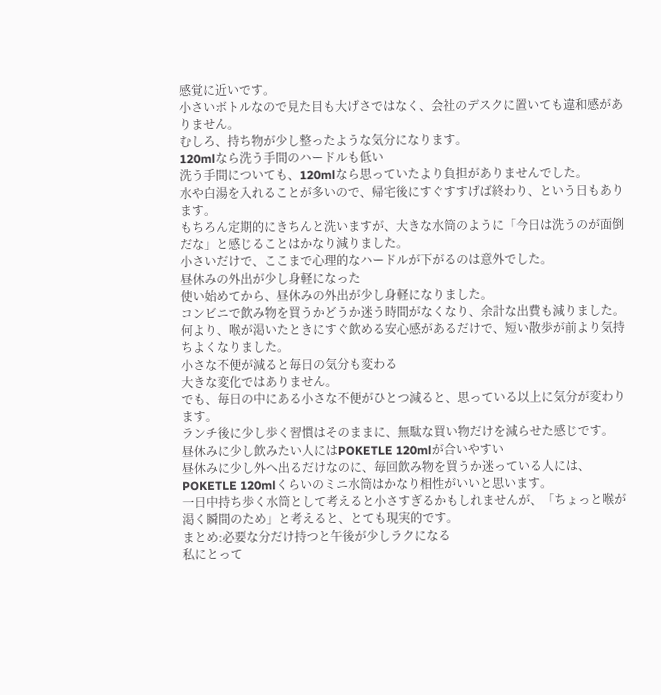感覚に近いです。
小さいボトルなので見た目も大げさではなく、会社のデスクに置いても違和感がありません。
むしろ、持ち物が少し整ったような気分になります。
120mlなら洗う手間のハードルも低い
洗う手間についても、120mlなら思っていたより負担がありませんでした。
水や白湯を入れることが多いので、帰宅後にすぐすすげば終わり、という日もあります。
もちろん定期的にきちんと洗いますが、大きな水筒のように「今日は洗うのが面倒だな」と感じることはかなり減りました。
小さいだけで、ここまで心理的なハードルが下がるのは意外でした。
昼休みの外出が少し身軽になった
使い始めてから、昼休みの外出が少し身軽になりました。
コンビニで飲み物を買うかどうか迷う時間がなくなり、余計な出費も減りました。
何より、喉が渇いたときにすぐ飲める安心感があるだけで、短い散歩が前より気持ちよくなりました。
小さな不便が減ると毎日の気分も変わる
大きな変化ではありません。
でも、毎日の中にある小さな不便がひとつ減ると、思っている以上に気分が変わります。
ランチ後に少し歩く習慣はそのままに、無駄な買い物だけを減らせた感じです。
昼休みに少し飲みたい人にはPOKETLE 120mlが合いやすい
昼休みに少し外へ出るだけなのに、毎回飲み物を買うか迷っている人には、POKETLE 120mlくらいのミニ水筒はかなり相性がいいと思います。
一日中持ち歩く水筒として考えると小さすぎるかもしれませんが、「ちょっと喉が渇く瞬間のため」と考えると、とても現実的です。
まとめ:必要な分だけ持つと午後が少しラクになる
私にとって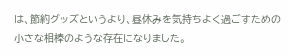は、節約グッズというより、昼休みを気持ちよく過ごすための小さな相棒のような存在になりました。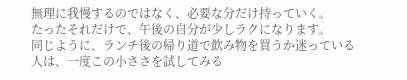無理に我慢するのではなく、必要な分だけ持っていく。
たったそれだけで、午後の自分が少しラクになります。
同じように、ランチ後の帰り道で飲み物を買うか迷っている人は、一度この小ささを試してみる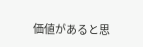価値があると思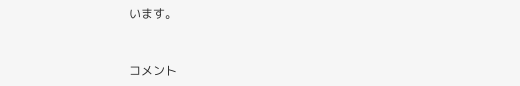います。


コメント